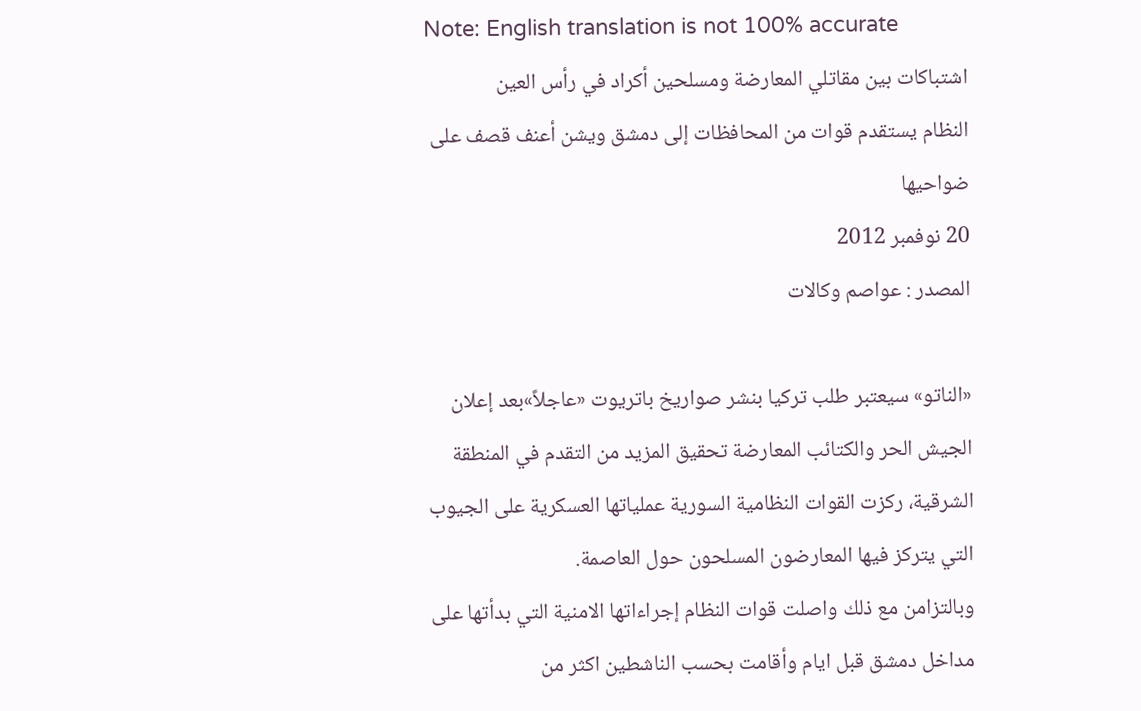Note: English translation is not 100% accurate
اشتباكات بين مقاتلي المعارضة ومسلحين أكراد في رأس العين
النظام يستقدم قوات من المحافظات إلى دمشق ويشن أعنف قصف على ضواحيها
20 نوفمبر 2012
المصدر : عواصم وكالات

«الناتو» سيعتبر طلب تركيا بنشر صواريخ باتريوت «عاجلاً»بعد إعلان الجيش الحر والكتائب المعارضة تحقيق المزيد من التقدم في المنطقة الشرقية، ركزت القوات النظامية السورية عملياتها العسكرية على الجيوب التي يتركز فيها المعارضون المسلحون حول العاصمة.
وبالتزامن مع ذلك واصلت قوات النظام إجراءاتها الامنية التي بدأتها على مداخل دمشق قبل ايام وأقامت بحسب الناشطين اكثر من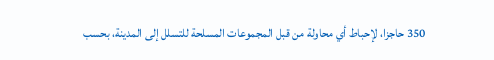350 حاجزا، لإحباط أي محاولة من قبل المجموعات المسلحة للتسلل إلى المدينة، بحسب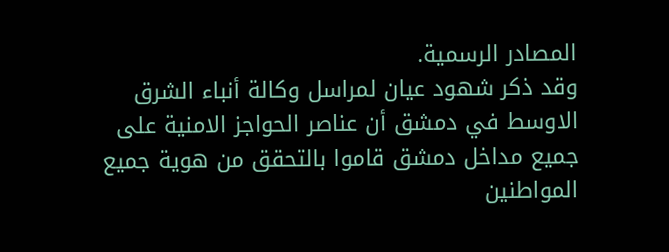المصادر الرسمية.
وقد ذكر شهود عيان لمراسل وكالة أنباء الشرق الاوسط في دمشق أن عناصر الحواجز الامنية على جميع مداخل دمشق قاموا بالتحقق من هوية جميع المواطنين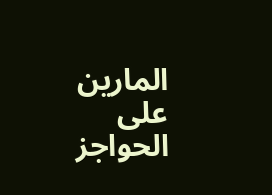المارين على الحواجز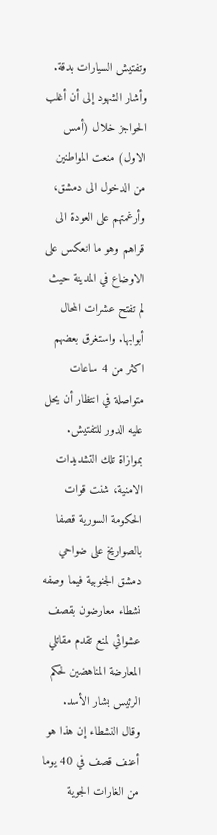وتفتيش السيارات بدقة.
وأشار الشهود إلى أن أغلب الحواجز خلال (أمس الاول) منعت المواطنين من الدخول الى دمشق، وأرغمتهم على العودة الى قراهم وهو ما انعكس على الاوضاع في المدينة حيث لم تفتح عشرات المحال أبوابها. واستغرق بعضهم اكثر من 4 ساعات متواصلة في انتظار أن يحل عليه الدور للتفتيش.
بموازاة تلك التشديدات الامنية، شنت قوات الحكومة السورية قصفا بالصواريخ على ضواحي دمشق الجنوبية فيما وصفه نشطاء معارضون بقصف عشوائي لمنع تقدم مقاتلي المعارضة المناهضين لحكم الرئيس بشار الأسد.
وقال النشطاء إن هذا هو أعنف قصف في 40 يوما من الغارات الجوية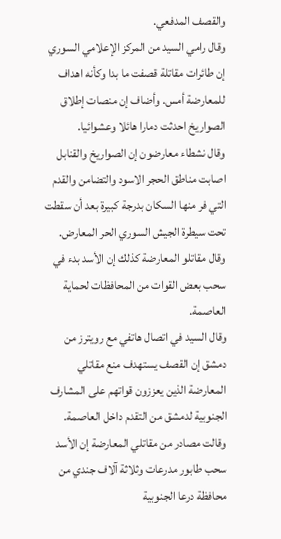والقصف المدفعي.
وقال رامي السيد من المركز الإعلامي السوري إن طائرات مقاتلة قصفت ما بدا وكأنه اهداف للمعارضة أمس. وأضاف إن منصات إطلاق الصواريخ احدثت دمارا هائلا وعشوائيا.
وقال نشطاء معارضون إن الصواريخ والقنابل اصابت مناطق الحجر الاسود والتضامن والقدم التي فر منها السكان بدرجة كبيرة بعد أن سقطت تحت سيطرة الجيش السوري الحر المعارض.
وقال مقاتلو المعارضة كذلك إن الأسد بدء في سحب بعض القوات من المحافظات لحماية العاصمة.
وقال السيد في اتصال هاتفي مع رويترز من دمشق إن القصف يستهدف منع مقاتلي المعارضة الذين يعززون قواتهم على المشارف الجنوبية لدمشق من التقدم داخل العاصمة.
وقالت مصادر من مقاتلي المعارضة إن الأسد سحب طابور مدرعات وثلاثة آلاف جندي من محافظة درعا الجنوبية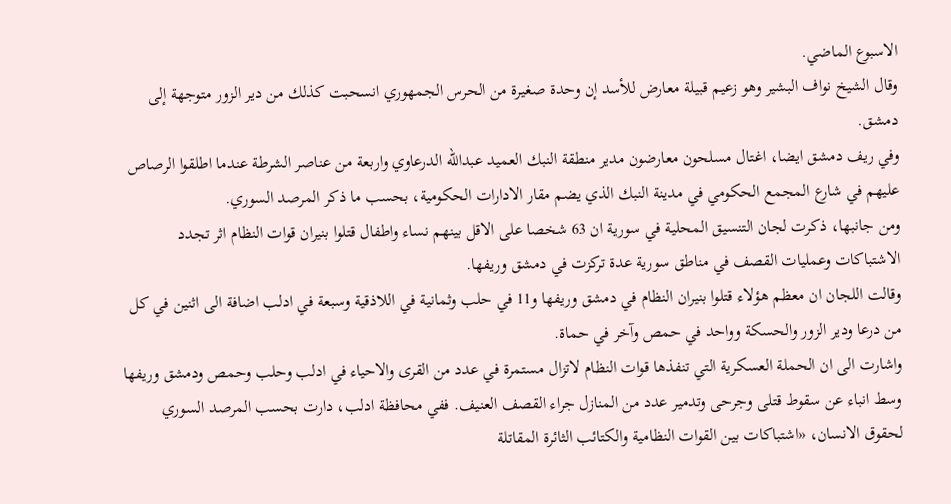الاسبوع الماضي.
وقال الشيخ نواف البشير وهو زعيم قبيلة معارض للأسد إن وحدة صغيرة من الحرس الجمهوري انسحبت كذلك من دير الزور متوجهة إلى دمشق.
وفي ريف دمشق ايضا، اغتال مسلحون معارضون مدير منطقة النبك العميد عبدالله الدرعاوي واربعة من عناصر الشرطة عندما اطلقوا الرصاص عليهم في شارع المجمع الحكومي في مدينة النبك الذي يضم مقار الادارات الحكومية، بحسب ما ذكر المرصد السوري.
ومن جانبها، ذكرت لجان التنسيق المحلية في سورية ان 63 شخصا على الاقل بينهم نساء واطفال قتلوا بنيران قوات النظام اثر تجدد الاشتباكات وعمليات القصف في مناطق سورية عدة تركزت في دمشق وريفها.
وقالت اللجان ان معظم هؤلاء قتلوا بنيران النظام في دمشق وريفها و11 في حلب وثمانية في اللاذقية وسبعة في ادلب اضافة الى اثنين في كل من درعا ودير الزور والحسكة وواحد في حمص وآخر في حماة.
واشارت الى ان الحملة العسكرية التي تنفذها قوات النظام لاتزال مستمرة في عدد من القرى والاحياء في ادلب وحلب وحمص ودمشق وريفها وسط انباء عن سقوط قتلى وجرحى وتدمير عدد من المنازل جراء القصف العنيف. ففي محافظة ادلب، دارت بحسب المرصد السوري لحقوق الانسان، «اشتباكات بين القوات النظامية والكتائب الثائرة المقاتلة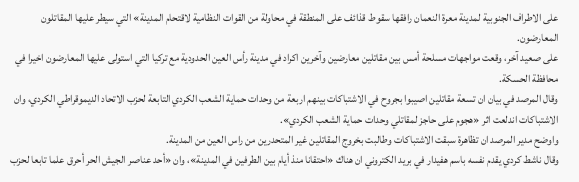على الاطراف الجنوبية لمدينة معرة النعمان رافقها سقوط قذائف على المنطقة في محاولة من القوات النظامية لاقتحام المدينة» التي سيطر عليها المقاتلون المعارضون.
على صعيد آخر، وقعت مواجهات مسلحة أمس بين مقاتلين معارضين وآخرين اكراد في مدينة رأس العين الحدودية مع تركيا التي استولى عليها المعارضون اخيرا في محافظة الحسكة.
وقال المرصد في بيان ان تسعة مقاتلين اصيبوا بجروح في الاشتباكات بينهم اربعة من وحدات حماية الشعب الكردي التابعة لحزب الاتحاد الديموقراطي الكردي، وان الاشتباكات اندلعت اثر «هجوم على حاجز لمقاتلي وحدات حماية الشعب الكردي».
واوضح مدير المرصد ان تظاهرة سبقت الاشتباكات وطالبت بخروج المقاتلين غير المتحدرين من راس العين من المدينة.
وقال ناشط كردي يقدم نفسه باسم هفيدار في بريد الكتروني ان هناك «احتقانا منذ أيام بين الطرفين في المدينة»، وان «أحد عناصر الجيش الحر أحرق علما تابعا لحزب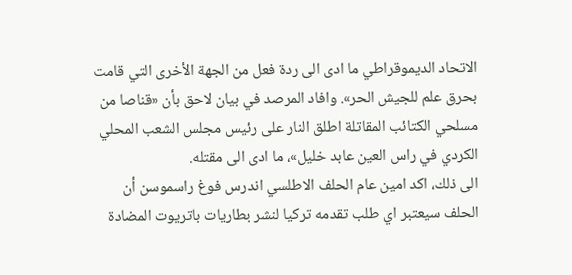الاتحاد الديموقراطي ما ادى الى ردة فعل من الجهة الأخرى التي قامت بحرق علم للجيش الحر». وافاد المرصد في بيان لاحق بأن «قناصا من مسلحي الكتائب المقاتلة اطلق النار على رئيس مجلس الشعب المحلي الكردي في راس العين عابد خليل»، ما ادى الى مقتله.
الى ذلك، اكد امين عام الحلف الاطلسي اندرس فوغ راسموسن أن الحلف سيعتبر اي طلب تقدمه تركيا لنشر بطاريات باتريوت المضادة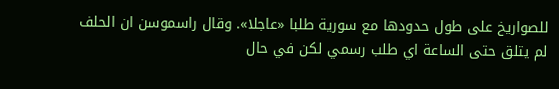للصواريخ على طول حدودها مع سورية طلبا «عاجلا». وقال راسموسن ان الحلف لم يتلق حتى الساعة اي طلب رسمي لكن في حال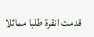قدمت انقرة طلبا مماثلا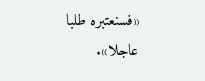«فسنعتبره طلبا عاجلا».